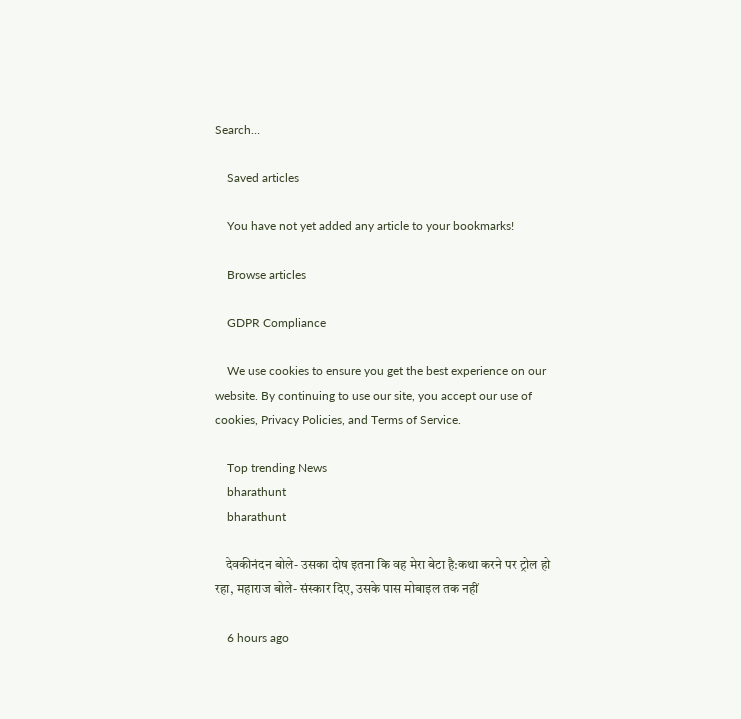Search…

    Saved articles

    You have not yet added any article to your bookmarks!

    Browse articles

    GDPR Compliance

    We use cookies to ensure you get the best experience on our website. By continuing to use our site, you accept our use of cookies, Privacy Policies, and Terms of Service.

    Top trending News
    bharathunt
    bharathunt

    देवकीनंदन बोले- उसका दोष इतना कि वह मेरा बेटा है:कथा करने पर ट्रोल हो रहा, महाराज बोले- संस्कार दिए, उसके पास मोबाइल तक नहीं

    6 hours ago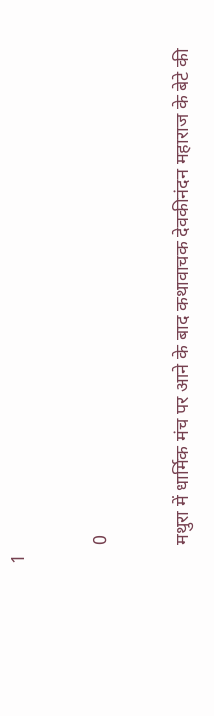1

    0

    मथुरा में धार्मिक मंच पर आने के बाद कथावाचक देवकीनंदन महाराज के बेटे की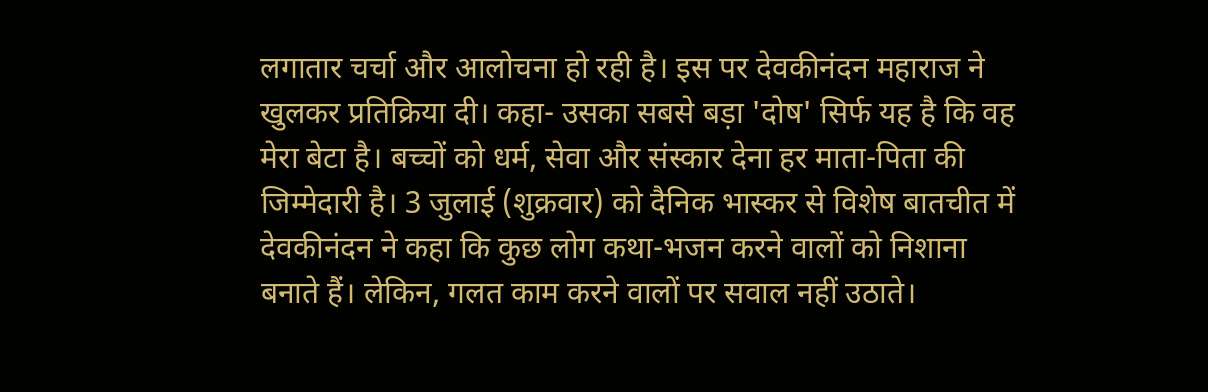लगातार चर्चा और आलोचना हो रही है। इस पर देवकीनंदन महाराज ने खुलकर प्रतिक्रिया दी। कहा- उसका सबसे बड़ा 'दोष' सिर्फ यह है कि वह मेरा बेटा है। बच्चों को धर्म, सेवा और संस्कार देना हर माता-पिता की जिम्मेदारी है। 3 जुलाई (शुक्रवार) को दैनिक भास्कर से विशेष बातचीत में देवकीनंदन ने कहा कि कुछ लोग कथा-भजन करने वालों को निशाना बनाते हैं। लेकिन, गलत काम करने वालों पर सवाल नहीं उठाते।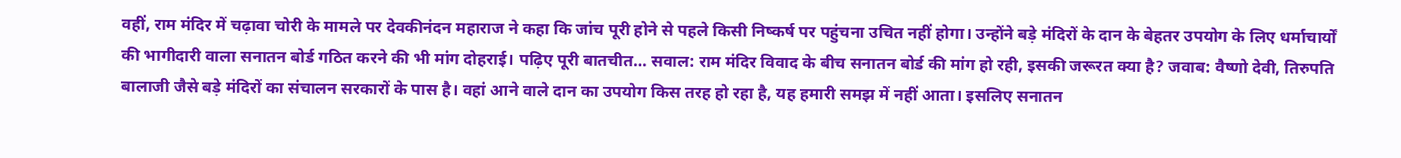वहीं, राम मंदिर में चढ़ावा चोरी के मामले पर देवकीनंदन महाराज ने कहा कि जांच पूरी होने से पहले किसी निष्कर्ष पर पहुंचना उचित नहीं होगा। उन्होंने बड़े मंदिरों के दान के बेहतर उपयोग के लिए धर्माचार्यों की भागीदारी वाला सनातन बोर्ड गठित करने की भी मांग दोहराई। पढ़िए पूरी बातचीत… सवाल: राम मंदिर विवाद के बीच सनातन बोर्ड की मांग हो रही, इसकी जरूरत क्या है? जवाब: वैष्णो देवी, तिरुपति बालाजी जैसे बड़े मंदिरों का संचालन सरकारों के पास है। वहां आने वाले दान का उपयोग किस तरह हो रहा है, यह हमारी समझ में नहीं आता। इसलिए सनातन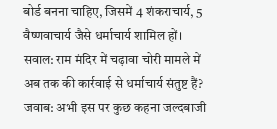बोर्ड बनना चाहिए, जिसमें 4 शंकराचार्य, 5 वैष्णवाचार्य जैसे धर्माचार्य शामिल हों। सवाल: राम मंदिर में चढ़ावा चोरी मामले में अब तक की कार्रवाई से धर्माचार्य संतुष्ट हैं? जवाब: अभी इस पर कुछ कहना जल्दबाजी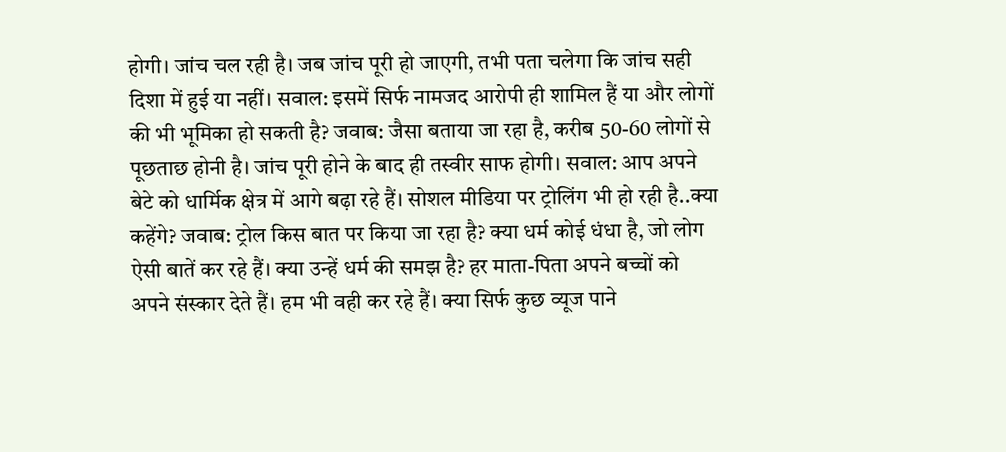होगी। जांच चल रही है। जब जांच पूरी हो जाएगी, तभी पता चलेगा कि जांच सही दिशा में हुई या नहीं। सवाल: इसमें सिर्फ नामजद आरोपी ही शामिल हैं या और लोगों की भी भूमिका हो सकती है? जवाब: जैसा बताया जा रहा है, करीब 50-60 लोगों से पूछताछ होनी है। जांच पूरी होने के बाद ही तस्वीर साफ होगी। सवाल: आप अपने बेटे को धार्मिक क्षेत्र में आगे बढ़ा रहे हैं। सोशल मीडिया पर ट्रोलिंग भी हो रही है..क्या कहेंगे? जवाब: ट्रोल किस बात पर किया जा रहा है? क्या धर्म कोई धंधा है, जो लोग ऐसी बातें कर रहे हैं। क्या उन्हें धर्म की समझ है? हर माता-पिता अपने बच्चों को अपने संस्कार देते हैं। हम भी वही कर रहे हैं। क्या सिर्फ कुछ व्यूज पाने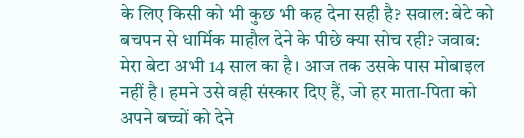के लिए किसी को भी कुछ भी कह देना सही है? सवाल: बेटे को बचपन से धार्मिक माहौल देने के पीछे क्या सोच रही? जवाब: मेरा बेटा अभी 14 साल का है। आज तक उसके पास मोबाइल नहीं है। हमने उसे वही संस्कार दिए हैं, जो हर माता-पिता को अपने बच्चों को देने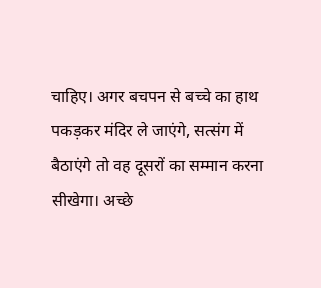चाहिए। अगर बचपन से बच्चे का हाथ पकड़कर मंदिर ले जाएंगे, सत्संग में बैठाएंगे तो वह दूसरों का सम्मान करना सीखेगा। अच्छे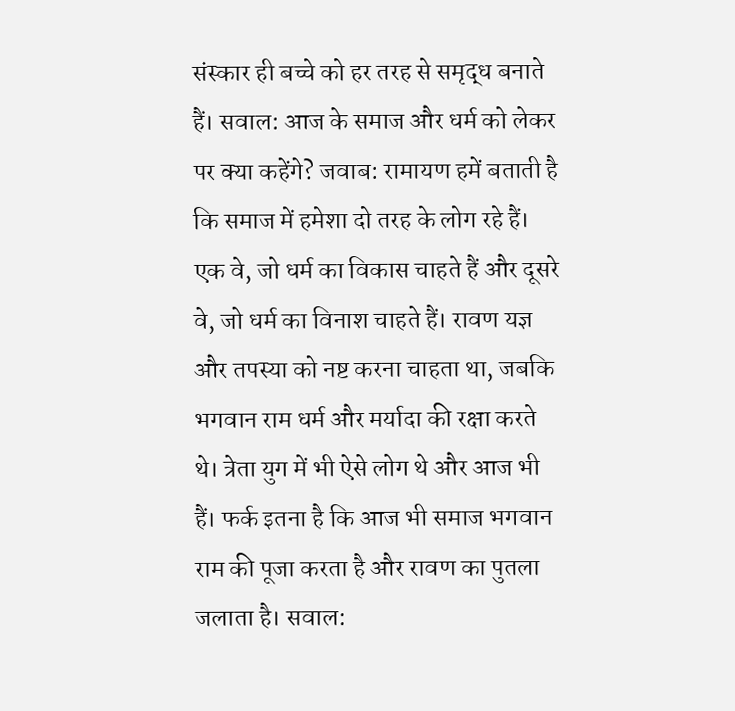संस्कार ही बच्चे को हर तरह से समृद्ध बनाते हैं। सवाल: आज के समाज और धर्म को लेकर पर क्या कहेंगे? जवाब: रामायण हमें बताती है कि समाज में हमेशा दो तरह के लोग रहे हैं। एक वे, जो धर्म का विकास चाहते हैं और दूसरे वे, जो धर्म का विनाश चाहते हैं। रावण यज्ञ और तपस्या को नष्ट करना चाहता था, जबकि भगवान राम धर्म और मर्यादा की रक्षा करते थे। त्रेता युग में भी ऐसे लोग थे और आज भी हैं। फर्क इतना है कि आज भी समाज भगवान राम की पूजा करता है और रावण का पुतला जलाता है। सवाल: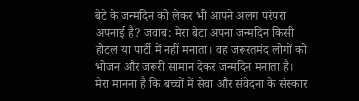बेटे के जन्मदिन को लेकर भी आपने अलग परंपरा अपनाई है? जवाब: मेरा बेटा अपना जन्मदिन किसी होटल या पार्टी में नहीं मनाता। वह जरूरतमंद लोगों को भोजन और जरूरी सामान देकर जन्मदिन मनाता है। मेरा मानना है कि बच्चों में सेवा और संवेदना के संस्कार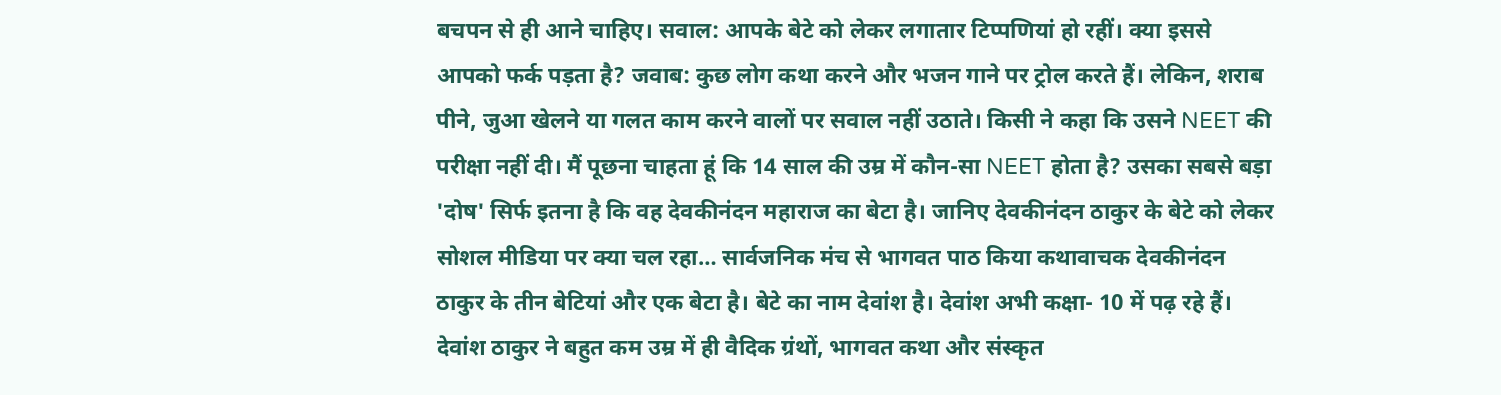बचपन से ही आने चाहिए। सवाल: आपके बेटे को लेकर लगातार टिप्पणियां हो रहीं। क्या इससे आपको फर्क पड़ता है? जवाब: कुछ लोग कथा करने और भजन गाने पर ट्रोल करते हैं। लेकिन, शराब पीने, जुआ खेलने या गलत काम करने वालों पर सवाल नहीं उठाते। किसी ने कहा कि उसने NEET की परीक्षा नहीं दी। मैं पूछना चाहता हूं कि 14 साल की उम्र में कौन-सा NEET होता है? उसका सबसे बड़ा 'दोष' सिर्फ इतना है कि वह देवकीनंदन महाराज का बेटा है। जानिए देवकीनंदन ठाकुर के बेटे को लेकर सोशल मीडिया पर क्या चल रहा… सार्वजनिक मंच से भागवत पाठ किया कथावाचक देवकीनंदन ठाकुर के तीन बेटियां और एक बेटा है। बेटे का नाम देवांश है। देवांश अभी कक्षा- 10 में पढ़ रहे हैं। देवांश ठाकुर ने बहुत कम उम्र में ही वैदिक ग्रंथों, भागवत कथा और संस्‍कृत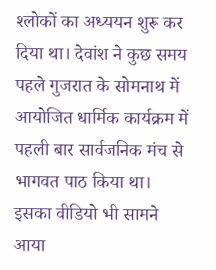श्‍लोकों का अध्‍ययन शुरू कर दिया था। देवांश ने कुछ समय पहले गुजरात के सोमनाथ में आयोजित धार्मिक कार्यक्रम में पहली बार सार्वजनिक मंच से भागवत पाठ किया था। इसका वीडियो भी सामने आया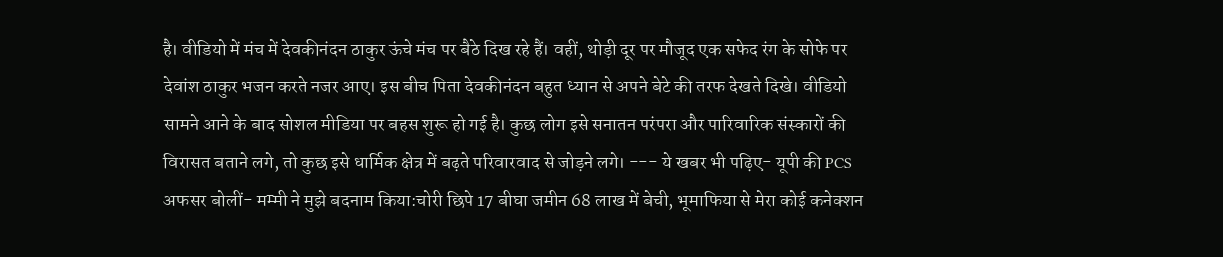है। वीडियो में मंच में देवकीनंदन ठाकुर ऊंचे मंच पर बैठे दिख रहे हैं। वहीं, थोड़ी दूर पर मौजूद एक सफेद रंग के सोफे पर देवांश ठाकुर भजन करते नजर आए। इस बीच पिता देवकीनंदन बहुत ध्‍यान से अपने बेटे की तरफ देखते दिखे। वीडियो सामने आने के बाद सोशल मीडिया पर बहस शुरू हो गई है। कुछ लोग इसे सनातन परंपरा और पारिवारिक संस्‍कारों की विरासत बताने लगे, तो कुछ इसे धार्मिक क्षेत्र में बढ़ते परिवारवाद से जोड़ने लगे। --- ये खबर भी पढ़िए- यूपी की PCS अफसर बोलीं- मम्मी ने मुझे बदनाम किया:चोरी छिपे 17 बीघा जमीन 68 लाख में बेची, भूमाफिया से मेरा कोई कनेक्शन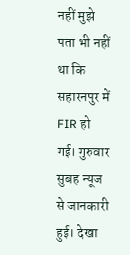नहीं मुझे पता भी नहीं था कि सहारनपुर में FIR हो गई। गुरुवार सुबह न्यूज से जानकारी हुई। देखा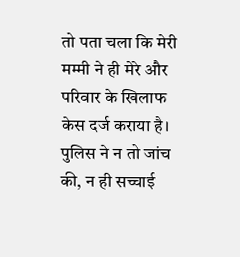तो पता चला कि मेरी मम्मी ने ही मेरे और परिवार के खिलाफ केस दर्ज कराया है। पुलिस ने न तो जांच की, न ही सच्चाई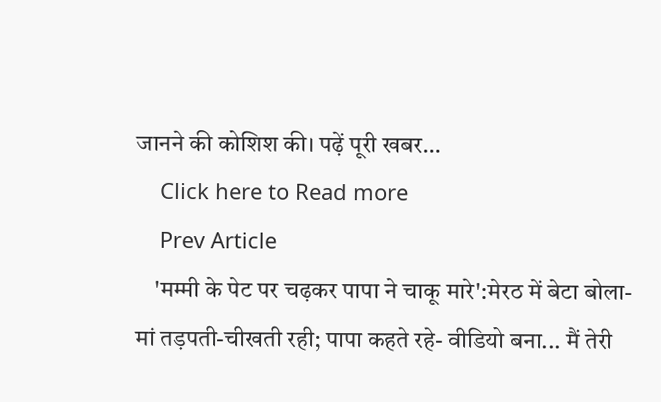जानने की कोशिश की। पढ़ें पूरी खबर…
    Click here to Read more
    Prev Article
    'मम्मी के पेट पर चढ़कर पापा ने चाकू मारे':मेरठ में बेटा बोला- मां तड़पती-चीखती रही; पापा कहते रहे- वीडियो बना... मैं तेरी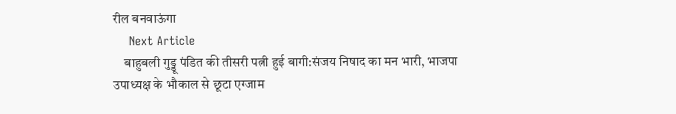रील बनवाऊंगा
    Next Article
    बाहुबली गुड्डू पंडित की तीसरी पत्नी हुई बागी:संजय निषाद का मन भारी, भाजपा उपाध्यक्ष के भौकाल से छूटा एग्जाम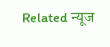Related न्यूज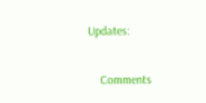Updates:

    Comments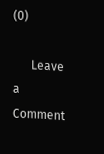(0)

      Leave a Comment